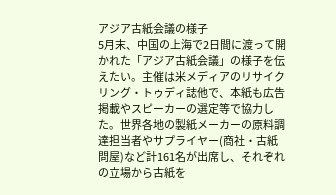アジア古紙会議の様子
5月末、中国の上海で2日間に渡って開かれた「アジア古紙会議」の様子を伝えたい。主催は米メディアのリサイクリング・トゥディ誌他で、本紙も広告掲載やスピーカーの選定等で協力した。世界各地の製紙メーカーの原料調達担当者やサプライヤー(商社・古紙問屋)など計161名が出席し、それぞれの立場から古紙を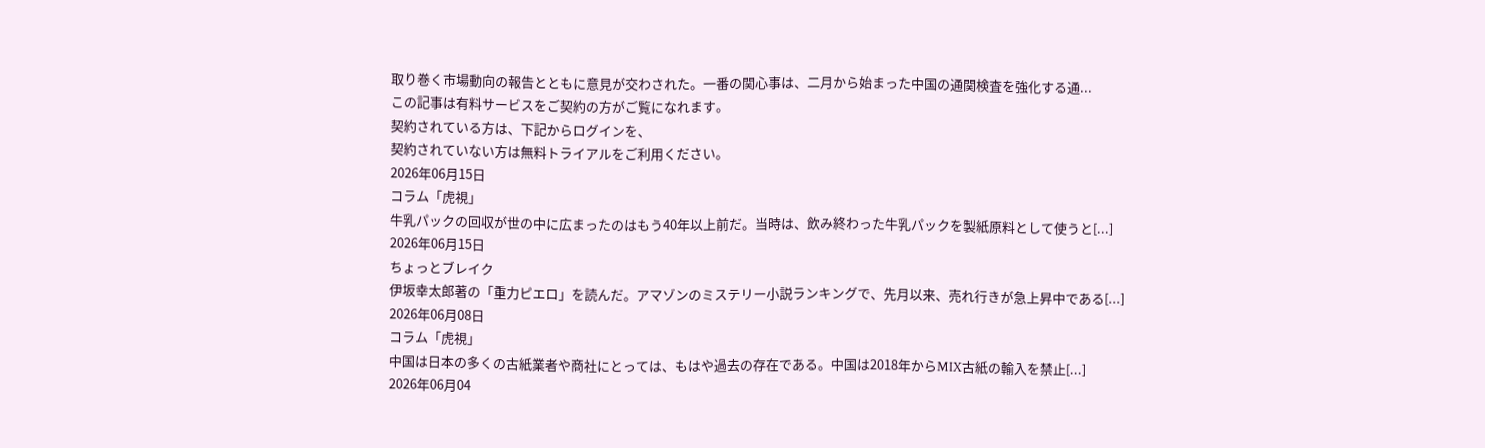取り巻く市場動向の報告とともに意見が交わされた。一番の関心事は、二月から始まった中国の通関検査を強化する通...
この記事は有料サービスをご契約の方がご覧になれます。
契約されている方は、下記からログインを、
契約されていない方は無料トライアルをご利用ください。
2026年06月15日
コラム「虎視」
牛乳パックの回収が世の中に広まったのはもう40年以上前だ。当時は、飲み終わった牛乳パックを製紙原料として使うと[...]
2026年06月15日
ちょっとブレイク
伊坂幸太郎著の「重力ピエロ」を読んだ。アマゾンのミステリー小説ランキングで、先月以来、売れ行きが急上昇中である[...]
2026年06月08日
コラム「虎視」
中国は日本の多くの古紙業者や商社にとっては、もはや過去の存在である。中国は2018年からMIX古紙の輸入を禁止[...]
2026年06月04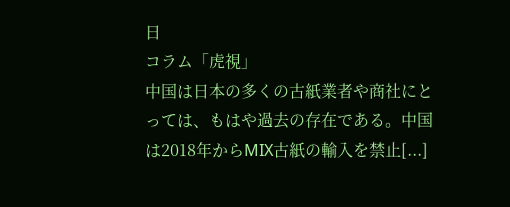日
コラム「虎視」
中国は日本の多くの古紙業者や商社にとっては、もはや過去の存在である。中国は2018年からMIX古紙の輸入を禁止[...]